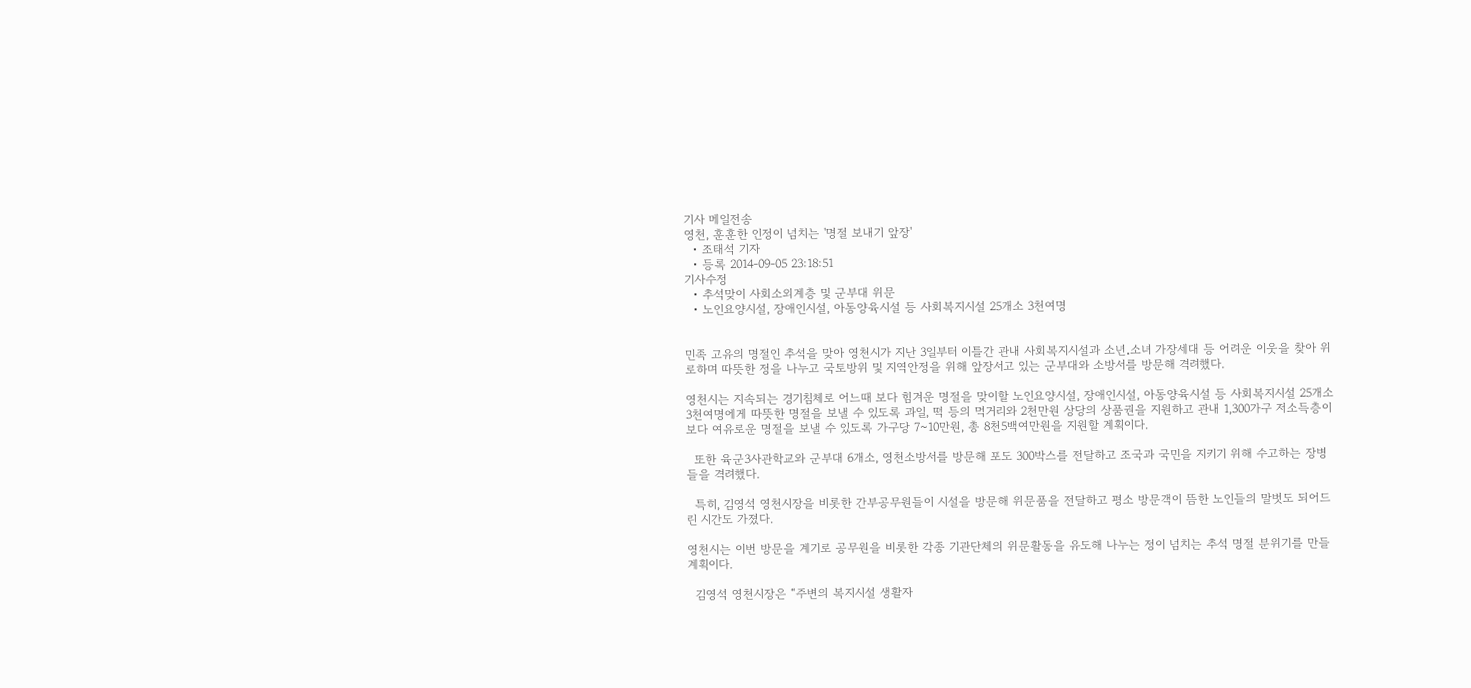기사 메일전송
영천, 훈훈한 인정이 넘치는 '명절 보내기 앞장'
  • 조태석 기자
  • 등록 2014-09-05 23:18:51
기사수정
  • 추석맞이 사회소외계층 및 군부대 위문
  • 노인요양시설, 장애인시설, 아동양육시설 등 사회복지시설 25개소 3천여명


민족 고유의 명절인 추석을 맞아 영천시가 지난 3일부터 이틀간 관내 사회복지시설과 소년․소녀 가장세대 등 어려운 이웃을 찾아 위로하며 따뜻한 정을 나누고 국토방위 및 지역안정을 위해 앞장서고 있는 군부대와 소방서를 방문해 격려했다.

영천시는 지속되는 경기침체로 어느때 보다 힘겨운 명절을 맞이할 노인요양시설, 장애인시설, 아동양육시설 등 사회복지시설 25개소 3천여명에게 따뜻한 명절을 보낼 수 있도록 과일, 떡 등의 먹거리와 2천만원 상당의 상품권을 지원하고 관내 1,300가구 저소득층이 보다 여유로운 명절을 보낼 수 있도록 가구당 7~10만원, 총 8천5백여만원을 지원할 계획이다.

  또한 육군3사관학교와 군부대 6개소, 영천소방서를 방문해 포도 300박스를 전달하고 조국과 국민을 지키기 위해 수고하는 장병들을 격려했다.

  특히, 김영석 영천시장을 비롯한 간부공무원들이 시설을 방문해 위문품을 전달하고 평소 방문객이 뜸한 노인들의 말벗도 되어드린 시간도 가졌다.

영천시는 이번 방문을 계기로 공무원을 비롯한 각종 기관단체의 위문활동을 유도해 나누는 정이 넘치는 추석 명절 분위기를 만들 계획이다.

  김영석 영천시장은 “주변의 복지시설 생활자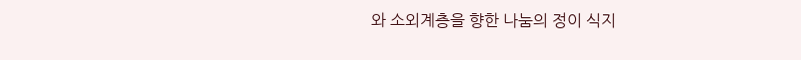와 소외계층을 향한 나눔의 정이 식지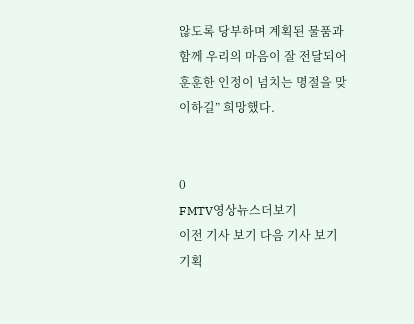않도록 당부하며 계획된 물품과 함께 우리의 마음이 잘 전달되어 훈훈한 인정이 넘치는 명절을 맞이하길” 희망했다.


0
FMTV영상뉴스더보기
이전 기사 보기 다음 기사 보기
기획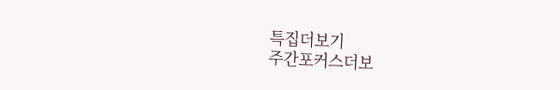특집더보기
주간포커스더보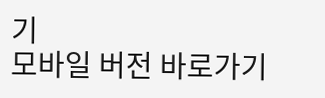기
모바일 버전 바로가기